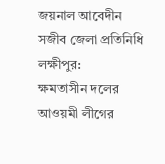জয়নাল আবেদীন সজীব জেলা প্রতিনিধি লক্ষীপুর:
ক্ষমতাসীন দলের আওয়মী লীগের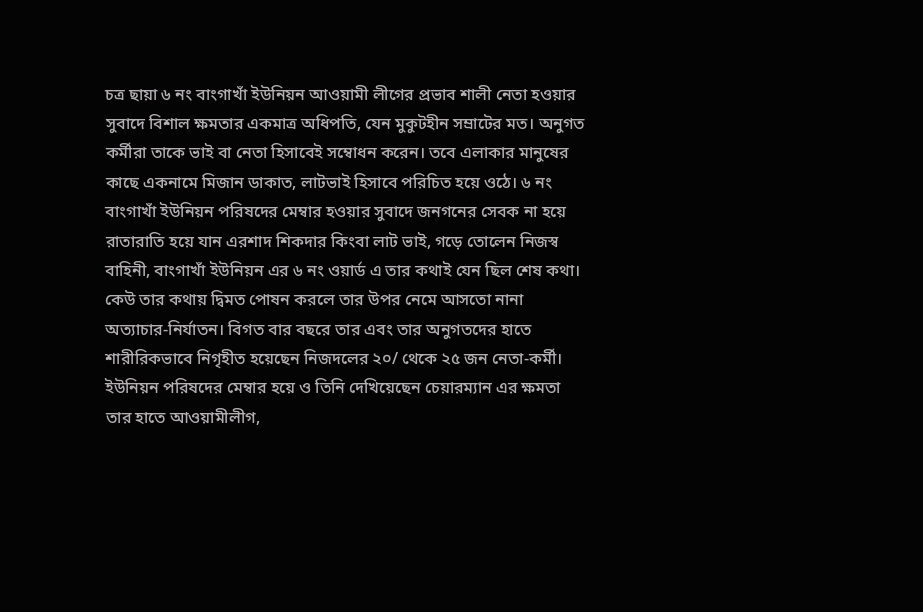চত্র ছায়া ৬ নং বাংগাখাঁ ইউনিয়ন আওয়ামী লীগের প্রভাব শালী নেতা হওয়ার সুবাদে বিশাল ক্ষমতার একমাত্র অধিপতি, যেন মুকুটহীন সম্রাটের মত। অনুগত কর্মীরা তাকে ভাই বা নেতা হিসাবেই সম্বোধন করেন। তবে এলাকার মানুষের কাছে একনামে মিজান ডাকাত, লাটভাই হিসাবে পরিচিত হয়ে ওঠে। ৬ নং বাংগাখাঁ ইউনিয়ন পরিষদের মেম্বার হওয়ার সুবাদে জনগনের সেবক না হয়ে রাতারাতি হয়ে যান এরশাদ শিকদার কিংবা লাট ভাই, গড়ে তোলেন নিজস্ব বাহিনী, বাংগাখাঁ ইউনিয়ন এর ৬ নং ওয়ার্ড এ তার কথাই যেন ছিল শেষ কথা। কেউ তার কথায় দ্বিমত পোষন করলে তার উপর নেমে আসতো নানা অত্যাচার-নির্যাতন। বিগত বার বছরে তার এবং তার অনুগতদের হাতে শারীরিকভাবে নিগৃহীত হয়েছেন নিজদলের ২০/ থেকে ২৫ জন নেতা-কর্মী। ইউনিয়ন পরিষদের মেম্বার হয়ে ও তিনি দেখিয়েছেন চেয়ারম্যান এর ক্ষমতা তার হাতে আওয়ামীলীগ,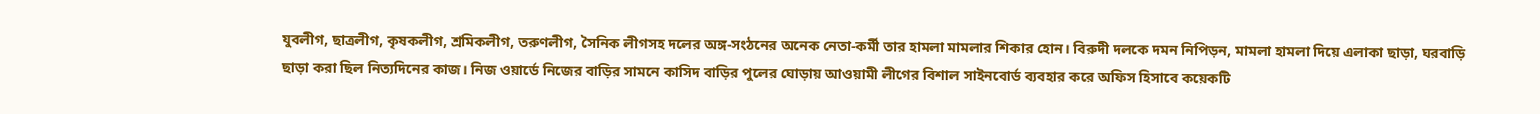যুবলীগ, ছাত্রলীগ, কৃষকলীগ, শ্রমিকলীগ, তরুণলীগ, সৈনিক লীগসহ দলের অঙ্গ-সংঠনের অনেক নেতা-কর্মী তার হামলা মামলার শিকার হোন। বিরুদী দলকে দমন নিপিড়ন, মামলা হামলা দিয়ে এলাকা ছাড়া, ঘরবাড়ি ছাড়া করা ছিল নিত্যদিনের কাজ। নিজ ওয়ার্ডে নিজের বাড়ির সামনে কাসিদ বাড়ির পুলের ঘোড়ায় আওয়ামী লীগের বিশাল সাইনবোর্ড ব্যবহার করে অফিস হিসাবে কয়েকটি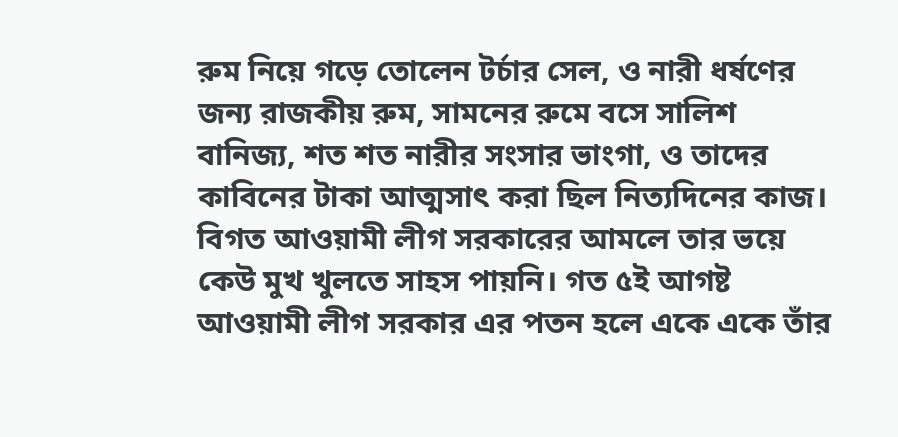রুম নিয়ে গড়ে তোলেন টর্চার সেল, ও নারী ধর্ষণের জন্য রাজকীয় রুম, সামনের রুমে বসে সালিশ বানিজ্য, শত শত নারীর সংসার ভাংগা, ও তাদের কাবিনের টাকা আত্মসাৎ করা ছিল নিত্যদিনের কাজ। বিগত আওয়ামী লীগ সরকারের আমলে তার ভয়ে কেউ মুখ খুলতে সাহস পায়নি। গত ৫ই আগষ্ট আওয়ামী লীগ সরকার এর পতন হলে একে একে তাঁর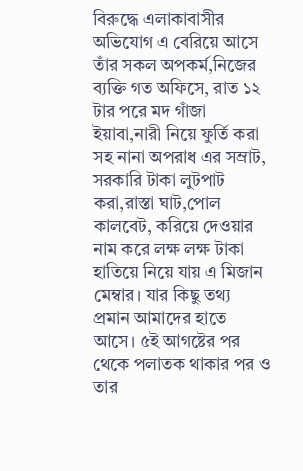বিরুদ্ধে এলাকাবাসীর অভিযোগ এ বেরিয়ে আসে তাঁর সকল অপকর্ম,নিজের ব্যক্তি গত অফিসে, রাত ১২ টার পরে মদ গাঁজা ইয়াবা,নারী নিয়ে ফুর্তি করা সহ নানা অপরাধ এর সম্রাট, সরকারি টাকা লুটপাট করা,রাস্তা ঘাট,পোল কালবেট, করিয়ে দেওয়ার নাম করে লক্ষ লক্ষ টাকা হাতিয়ে নিয়ে যায় এ মিজান মেম্বার। যার কিছু তথ্য প্রমান আমাদের হাতে আসে। ৫ই আগষ্টের পর থেকে পলাতক থাকার পর ও তার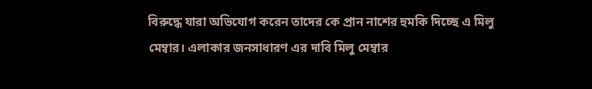বিরুদ্ধে যারা অভিযোগ করেন তাদের কে প্রান নাশের হুমকি দিচ্ছে এ মিলু মেম্বার। এলাকার জনসাধারণ এর দাবি মিলু মেম্বার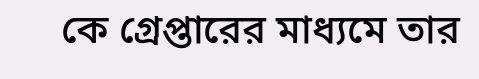কে গ্রেপ্তারের মাধ্যমে তার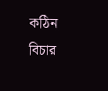কঠিন বিচার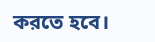করতে হবে।